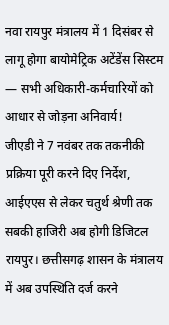नवा रायपुर मंत्रालय में 1 दिसंबर से लागू होगा बायोमेट्रिक अटेंडेंस सिस्टम — सभी अधिकारी-कर्मचारियों को आधार से जोड़ना अनिवार्य!
जीएडी ने 7 नवंबर तक तकनीकी प्रक्रिया पूरी करने दिए निर्देश, आईएएस से लेकर चतुर्थ श्रेणी तक सबकी हाजिरी अब होगी डिजिटल
रायपुर। छत्तीसगढ़ शासन के मंत्रालय में अब उपस्थिति दर्ज करने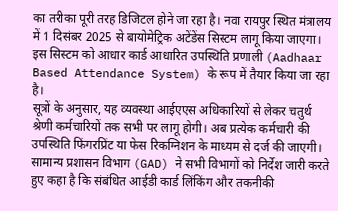का तरीका पूरी तरह डिजिटल होने जा रहा है। नवा रायपुर स्थित मंत्रालय में 1 दिसंबर 2025 से बायोमेट्रिक अटेंडेंस सिस्टम लागू किया जाएगा। इस सिस्टम को आधार कार्ड आधारित उपस्थिति प्रणाली (Aadhaar Based Attendance System) के रूप में तैयार किया जा रहा है।
सूत्रों के अनुसार, यह व्यवस्था आईएएस अधिकारियों से लेकर चतुर्थ श्रेणी कर्मचारियों तक सभी पर लागू होगी। अब प्रत्येक कर्मचारी की उपस्थिति फिंगरप्रिंट या फेस रिकग्निशन के माध्यम से दर्ज की जाएगी।
सामान्य प्रशासन विभाग (GAD) ने सभी विभागों को निर्देश जारी करते हुए कहा है कि संबंधित आईडी कार्ड लिंकिंग और तकनीकी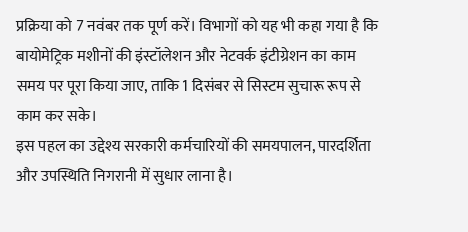प्रक्रिया को 7 नवंबर तक पूर्ण करें। विभागों को यह भी कहा गया है कि बायोमेट्रिक मशीनों की इंस्टॉलेशन और नेटवर्क इंटीग्रेशन का काम समय पर पूरा किया जाए, ताकि 1 दिसंबर से सिस्टम सुचारू रूप से काम कर सके।
इस पहल का उद्देश्य सरकारी कर्मचारियों की समयपालन, पारदर्शिता और उपस्थिति निगरानी में सुधार लाना है।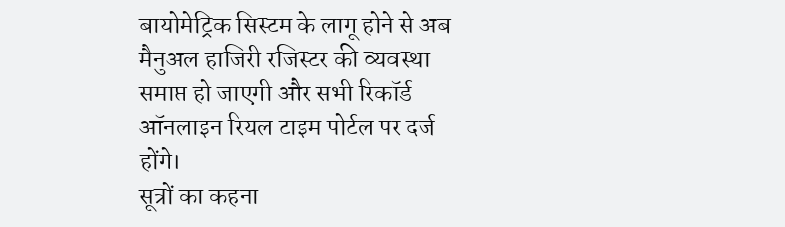बायोमेट्रिक सिस्टम के लागू होने से अब मैनुअल हाजिरी रजिस्टर की व्यवस्था समाप्त हो जाएगी और सभी रिकॉर्ड ऑनलाइन रियल टाइम पोर्टल पर दर्ज होंगे।
सूत्रों का कहना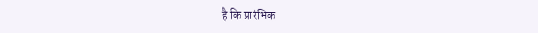है कि प्रारंभिक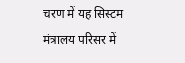चरण में यह सिस्टम मंत्रालय परिसर में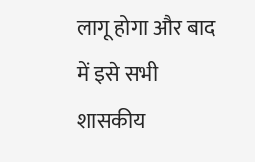लागू होगा और बाद में इसे सभी शासकीय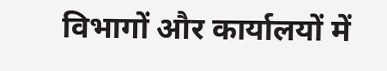विभागों और कार्यालयों में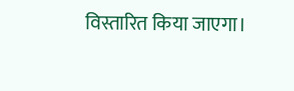विस्तारित किया जाएगा।